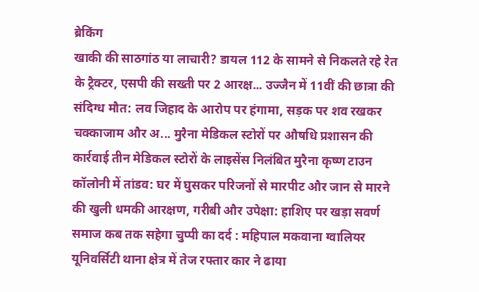ब्रेकिंग
खाकी की साठगांठ या लाचारी? डायल 112 के सामने से निकलते रहे रेत के ट्रैक्टर, एसपी की सख्ती पर 2 आरक्ष... उज्जैन में 11वीं की छात्रा की संदिग्ध मौत: लव जिहाद के आरोप पर हंगामा, सड़क पर शव रखकर चक्काजाम और अ... मुरैना मेडिकल स्टोरों पर औषधि प्रशासन की कार्रवाई तीन मेडिकल स्टोरों के लाइसेंस निलंबित मुरैना कृष्ण टाउन कॉलोनी में तांडव: घर में घुसकर परिजनों से मारपीट और जान से मारने की खुली धमकी आरक्षण, गरीबी और उपेक्षा: हाशिए पर खड़ा सवर्ण समाज कब तक सहेगा चुप्पी का दर्द : महिपाल मकवाना ग्वालियर यूनिवर्सिटी थाना क्षेत्र में तेज रफ्तार कार ने ढाया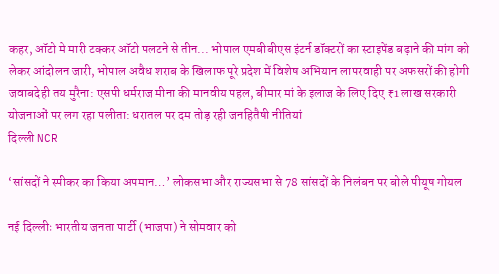कहर, ऑटो मे मारी टक्कर ऑटो पलटने से तीन... भोपाल एमबीबीएस इंटर्न डॉक्टरों का स्टाइपेंड बढ़ाने की मांग को लेकर आंदोलन जारी, भोपाल अवैध शराब के खिलाफ पूरे प्रदेश में विशेष अभियान लापरवाही पर अफसरों की होगी जवाबदेही तय मुरैना: एसपी धर्मराज मीना की मानवीय पहल, बीमार मां के इलाज के लिए दिए ₹1 लाख सरकारी योजनाओं पर लग रहा पलीता: धरातल पर दम तोड़ रही जनहितैषी नीतियां
दिल्ली NCR

‘सांसदों ने स्पीकर का किया अपमान…’ लोकसभा और राज्यसभा से 78 सांसदों के निलंबन पर बोले पीयूष गोयल

नई दिल्लीः भारतीय जनता पार्टी (भाजपा) ने सोमवार को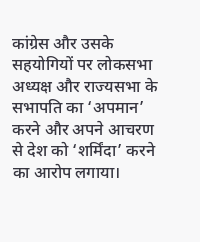कांग्रेस और उसके सहयोगियों पर लोकसभा अध्यक्ष और राज्यसभा के सभापति का ‘अपमान’ करने और अपने आचरण से देश को ‘शर्मिंदा’ करने का आरोप लगाया।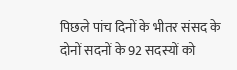पिछले पांच दिनों के भीतर संसद के दोनों सदनों के 92 सदस्यों को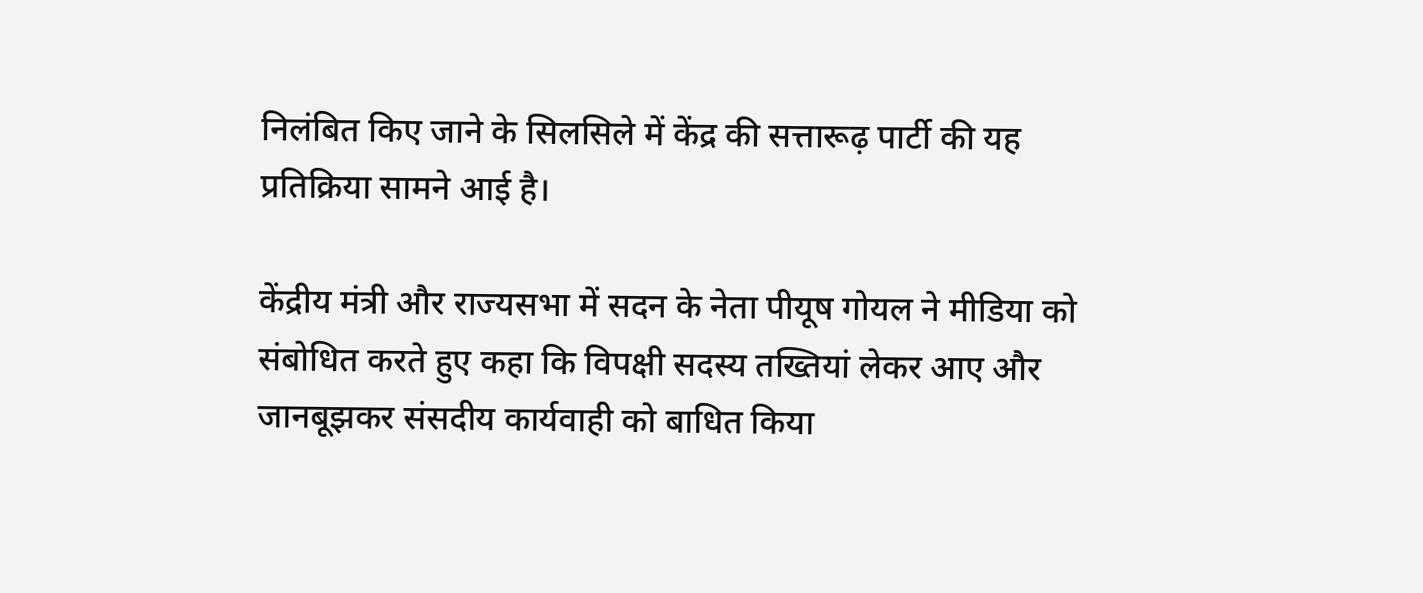निलंबित किए जाने के सिलसिले में केंद्र की सत्तारूढ़ पार्टी की यह प्रतिक्रिया सामने आई है।

केंद्रीय मंत्री और राज्यसभा में सदन के नेता पीयूष गोयल ने मीडिया को संबोधित करते हुए कहा कि विपक्षी सदस्य तख्तियां लेकर आए और जानबूझकर संसदीय कार्यवाही को बाधित किया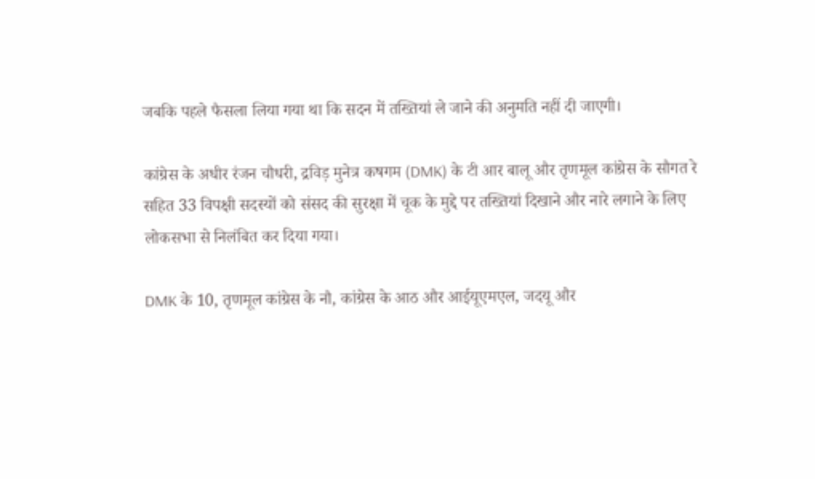जबकि पहले फैसला लिया गया था कि सदन में तख्तियां ले जाने की अनुमति नहीं दी जाएगी।

कांग्रेस के अधीर रंजन चौधरी, द्रविड़ मुनेत्र कषगम (DMK) के टी आर बालू और तृणमूल कांग्रेस के सौगत रे सहित 33 विपक्षी सदस्यों को संसद की सुरक्षा में चूक के मुद्दे पर तख्तियां दिखाने और नारे लगाने के लिए लोकसभा से निलंबित कर दिया गया।

DMK के 10, तृणमूल कांग्रेस के नौ, कांग्रेस के आठ और आईयूएमएल, जदयू और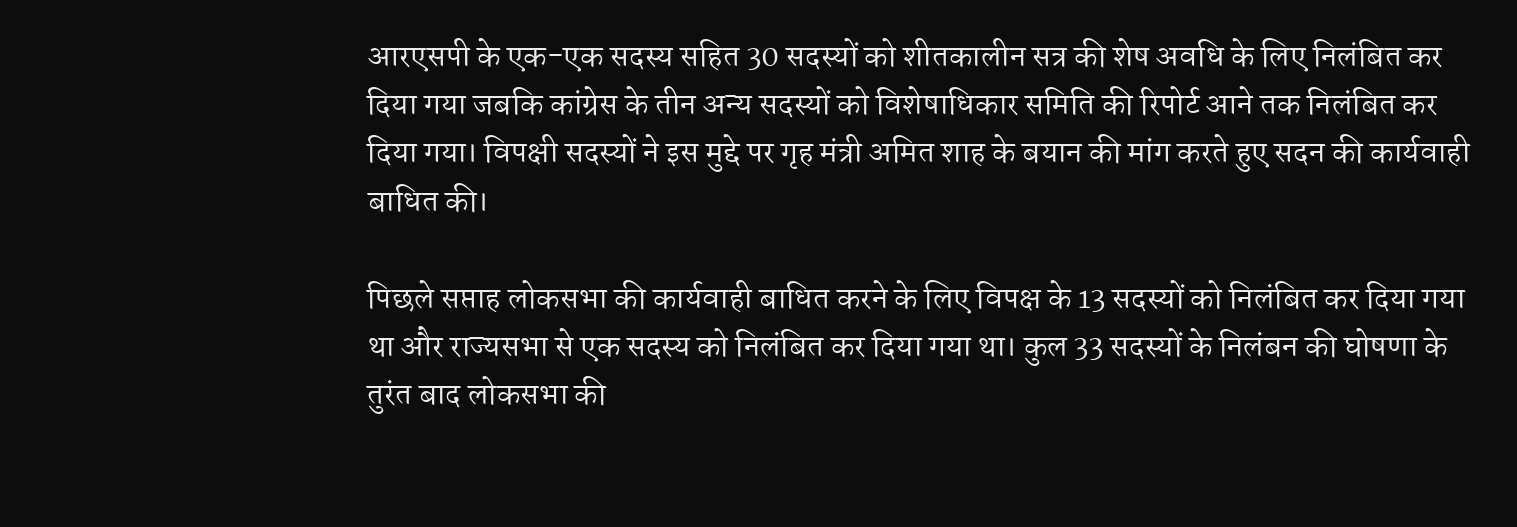आरएसपी के एक-एक सदस्य सहित 30 सदस्यों को शीतकालीन सत्र की शेष अवधि के लिए निलंबित कर दिया गया जबकि कांग्रेस के तीन अन्य सदस्यों को विशेषाधिकार समिति की रिपोर्ट आने तक निलंबित कर दिया गया। विपक्षी सदस्यों ने इस मुद्दे पर गृह मंत्री अमित शाह के बयान की मांग करते हुए सदन की कार्यवाही बाधित की।

पिछले सप्ताह लोकसभा की कार्यवाही बाधित करने के लिए विपक्ष के 13 सदस्यों को निलंबित कर दिया गया था और राज्यसभा से एक सदस्य को निलंबित कर दिया गया था। कुल 33 सदस्यों के निलंबन की घोषणा के तुरंत बाद लोकसभा की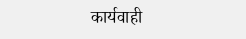कार्यवाही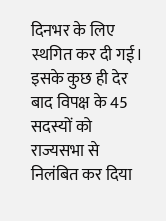दिनभर के लिए स्थगित कर दी गई। इसके कुछ ही देर बाद विपक्ष के 45 सदस्यों को राज्यसभा से निलंबित कर दिया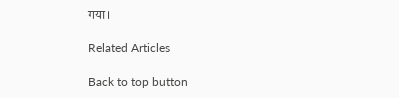गया।

Related Articles

Back to top button